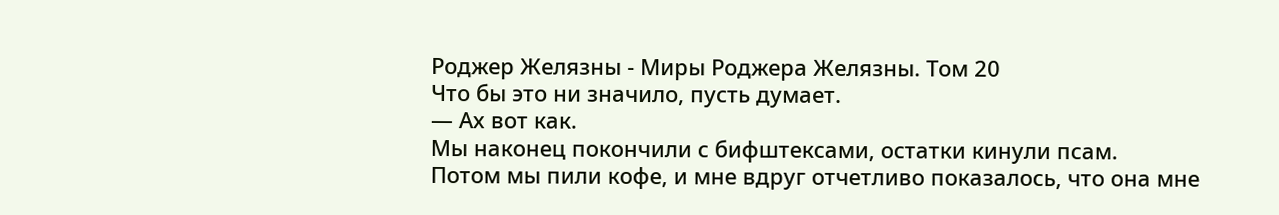Роджер Желязны - Миры Роджера Желязны. Том 20
Что бы это ни значило, пусть думает.
— Ах вот как.
Мы наконец покончили с бифштексами, остатки кинули псам.
Потом мы пили кофе, и мне вдруг отчетливо показалось, что она мне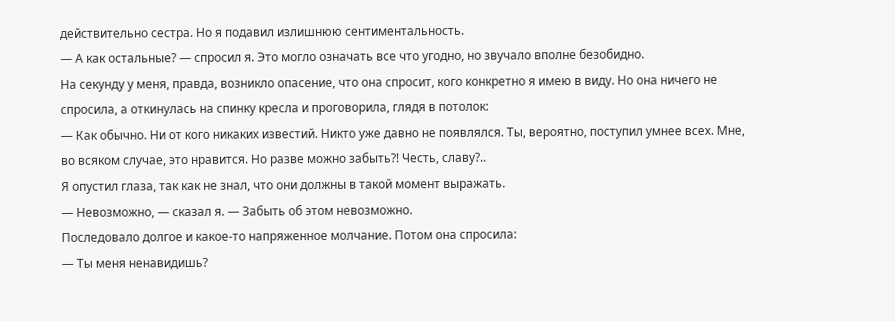действительно сестра. Но я подавил излишнюю сентиментальность.
— А как остальные? — спросил я. Это могло означать все что угодно, но звучало вполне безобидно.
На секунду у меня, правда, возникло опасение, что она спросит, кого конкретно я имею в виду. Но она ничего не спросила, а откинулась на спинку кресла и проговорила, глядя в потолок:
— Как обычно. Ни от кого никаких известий. Никто уже давно не появлялся. Ты, вероятно, поступил умнее всех. Мне, во всяком случае, это нравится. Но разве можно забыть?! Честь, славу?..
Я опустил глаза, так как не знал, что они должны в такой момент выражать.
— Невозможно, — сказал я. — Забыть об этом невозможно.
Последовало долгое и какое-то напряженное молчание. Потом она спросила:
— Ты меня ненавидишь?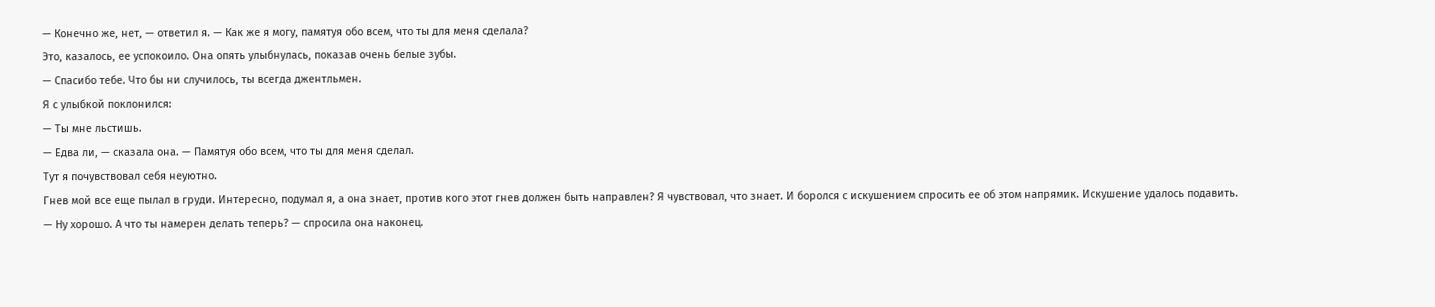— Конечно же, нет, — ответил я. — Как же я могу, памятуя обо всем, что ты для меня сделала?
Это, казалось, ее успокоило. Она опять улыбнулась, показав очень белые зубы.
— Спасибо тебе. Что бы ни случилось, ты всегда джентльмен.
Я с улыбкой поклонился:
— Ты мне льстишь.
— Едва ли, — сказала она. — Памятуя обо всем, что ты для меня сделал.
Тут я почувствовал себя неуютно.
Гнев мой все еще пылал в груди. Интересно, подумал я, а она знает, против кого этот гнев должен быть направлен? Я чувствовал, что знает. И боролся с искушением спросить ее об этом напрямик. Искушение удалось подавить.
— Ну хорошо. А что ты намерен делать теперь? — спросила она наконец.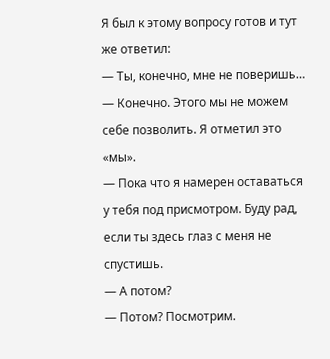Я был к этому вопросу готов и тут же ответил:
— Ты, конечно, мне не поверишь…
— Конечно. Этого мы не можем себе позволить. Я отметил это «мы».
— Пока что я намерен оставаться у тебя под присмотром. Буду рад, если ты здесь глаз с меня не спустишь.
— А потом?
— Потом? Посмотрим.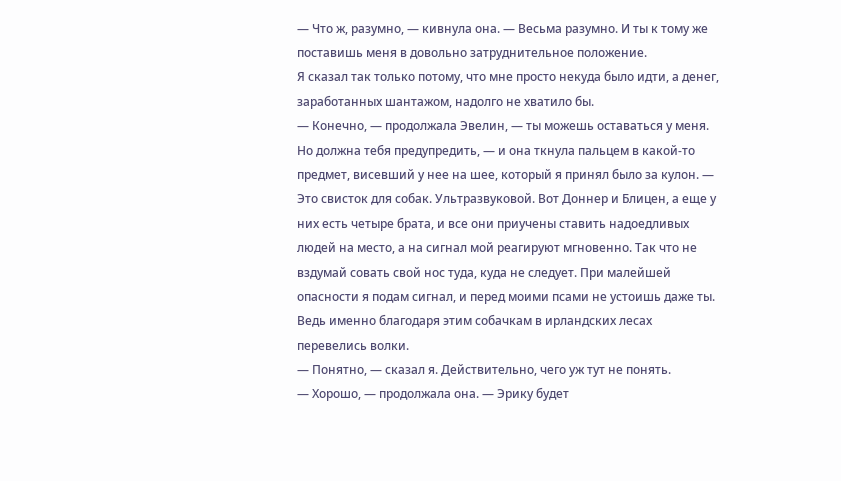— Что ж, разумно, — кивнула она. — Весьма разумно. И ты к тому же поставишь меня в довольно затруднительное положение.
Я сказал так только потому, что мне просто некуда было идти, а денег, заработанных шантажом, надолго не хватило бы.
— Конечно, — продолжала Эвелин, — ты можешь оставаться у меня. Но должна тебя предупредить, — и она ткнула пальцем в какой-то предмет, висевший у нее на шее, который я принял было за кулон. — Это свисток для собак. Ультразвуковой. Вот Доннер и Блицен, а еще у них есть четыре брата, и все они приучены ставить надоедливых людей на место, а на сигнал мой реагируют мгновенно. Так что не вздумай совать свой нос туда, куда не следует. При малейшей опасности я подам сигнал, и перед моими псами не устоишь даже ты. Ведь именно благодаря этим собачкам в ирландских лесах перевелись волки.
— Понятно, — сказал я. Действительно, чего уж тут не понять.
— Хорошо, — продолжала она. — Эрику будет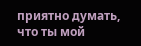приятно думать, что ты мой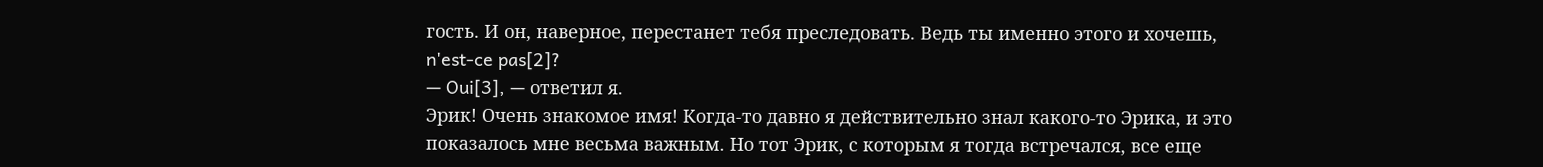гость. И он, наверное, перестанет тебя преследовать. Ведь ты именно этого и хочешь, n'est-ce pas[2]?
— Oui[3], — ответил я.
Эрик! Очень знакомое имя! Когда-то давно я действительно знал какого-то Эрика, и это показалось мне весьма важным. Но тот Эрик, с которым я тогда встречался, все еще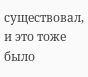существовал, и это тоже было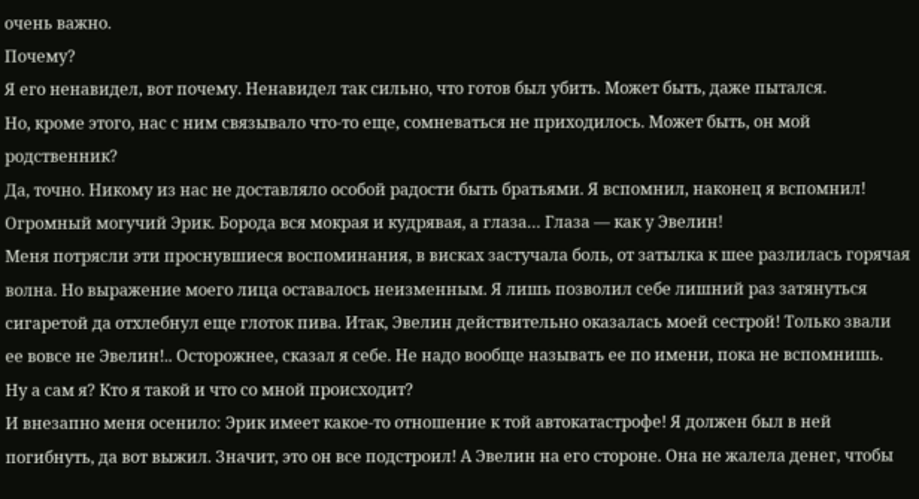очень важно.
Почему?
Я его ненавидел, вот почему. Ненавидел так сильно, что готов был убить. Может быть, даже пытался.
Но, кроме этого, нас с ним связывало что-то еще, сомневаться не приходилось. Может быть, он мой родственник?
Да, точно. Никому из нас не доставляло особой радости быть братьями. Я вспомнил, наконец я вспомнил!
Огромный могучий Эрик. Борода вся мокрая и кудрявая, а глаза… Глаза — как у Эвелин!
Меня потрясли эти проснувшиеся воспоминания, в висках застучала боль, от затылка к шее разлилась горячая волна. Но выражение моего лица оставалось неизменным. Я лишь позволил себе лишний раз затянуться сигаретой да отхлебнул еще глоток пива. Итак, Эвелин действительно оказалась моей сестрой! Только звали ее вовсе не Эвелин!.. Осторожнее, сказал я себе. Не надо вообще называть ее по имени, пока не вспомнишь.
Ну а сам я? Кто я такой и что со мной происходит?
И внезапно меня осенило: Эрик имеет какое-то отношение к той автокатастрофе! Я должен был в ней погибнуть, да вот выжил. Значит, это он все подстроил! А Эвелин на его стороне. Она не жалела денег, чтобы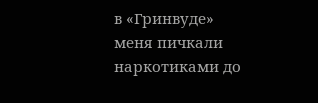в «Гринвуде» меня пичкали наркотиками до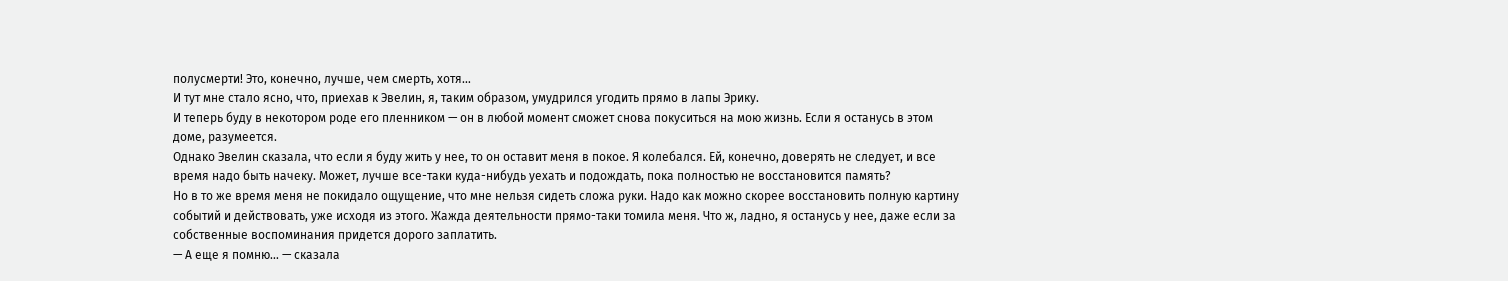полусмерти! Это, конечно, лучше, чем смерть, хотя…
И тут мне стало ясно, что, приехав к Эвелин, я, таким образом, умудрился угодить прямо в лапы Эрику.
И теперь буду в некотором роде его пленником — он в любой момент сможет снова покуситься на мою жизнь. Если я останусь в этом доме, разумеется.
Однако Эвелин сказала, что если я буду жить у нее, то он оставит меня в покое. Я колебался. Ей, конечно, доверять не следует, и все время надо быть начеку. Может, лучше все-таки куда-нибудь уехать и подождать, пока полностью не восстановится память?
Но в то же время меня не покидало ощущение, что мне нельзя сидеть сложа руки. Надо как можно скорее восстановить полную картину событий и действовать, уже исходя из этого. Жажда деятельности прямо-таки томила меня. Что ж, ладно, я останусь у нее, даже если за собственные воспоминания придется дорого заплатить.
— А еще я помню… — сказала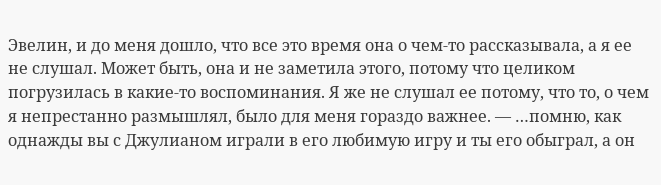Эвелин, и до меня дошло, что все это время она о чем-то рассказывала, а я ее не слушал. Может быть, она и не заметила этого, потому что целиком погрузилась в какие-то воспоминания. Я же не слушал ее потому, что то, о чем я непрестанно размышлял, было для меня гораздо важнее. — …помню, как однажды вы с Джулианом играли в его любимую игру и ты его обыграл, а он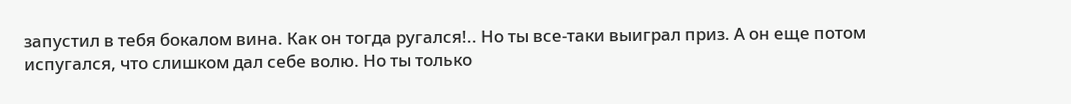запустил в тебя бокалом вина. Как он тогда ругался!.. Но ты все-таки выиграл приз. А он еще потом испугался, что слишком дал себе волю. Но ты только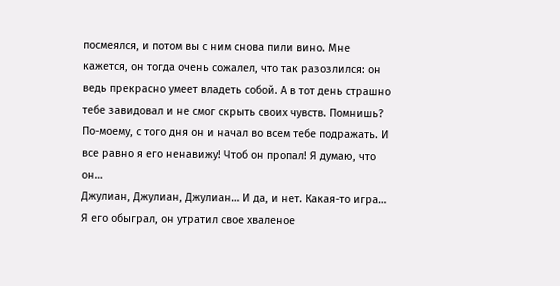посмеялся, и потом вы с ним снова пили вино. Мне кажется, он тогда очень сожалел, что так разозлился: он ведь прекрасно умеет владеть собой. А в тот день страшно тебе завидовал и не смог скрыть своих чувств. Помнишь? По-моему, с того дня он и начал во всем тебе подражать. И все равно я его ненавижу! Чтоб он пропал! Я думаю, что он…
Джулиан, Джулиан, Джулиан… И да, и нет. Какая-то игра… Я его обыграл, он утратил свое хваленое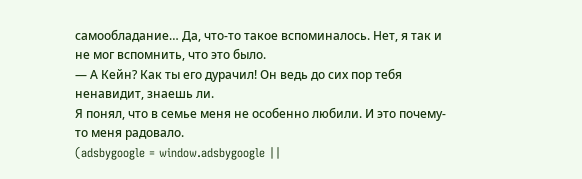самообладание… Да, что-то такое вспоминалось. Нет, я так и не мог вспомнить, что это было.
— А Кейн? Как ты его дурачил! Он ведь до сих пор тебя ненавидит, знаешь ли.
Я понял, что в семье меня не особенно любили. И это почему-то меня радовало.
(adsbygoogle = window.adsbygoogle ||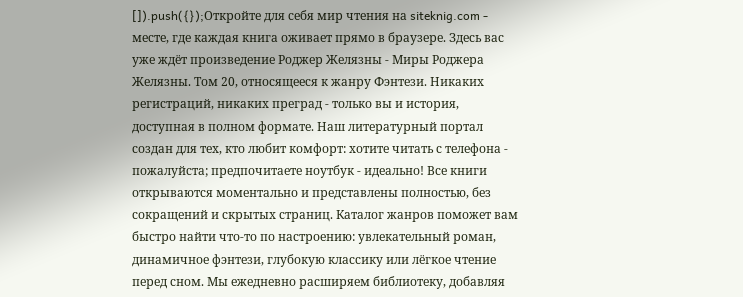[]).push({});Откройте для себя мир чтения на siteknig.com - месте, где каждая книга оживает прямо в браузере. Здесь вас уже ждёт произведение Роджер Желязны - Миры Роджера Желязны. Том 20, относящееся к жанру Фэнтези. Никаких регистраций, никаких преград - только вы и история, доступная в полном формате. Наш литературный портал создан для тех, кто любит комфорт: хотите читать с телефона - пожалуйста; предпочитаете ноутбук - идеально! Все книги открываются моментально и представлены полностью, без сокращений и скрытых страниц. Каталог жанров поможет вам быстро найти что-то по настроению: увлекательный роман, динамичное фэнтези, глубокую классику или лёгкое чтение перед сном. Мы ежедневно расширяем библиотеку, добавляя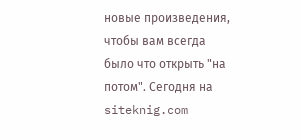новые произведения, чтобы вам всегда было что открыть "на потом". Сегодня на siteknig.com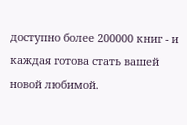доступно более 200000 книг - и каждая готова стать вашей новой любимой.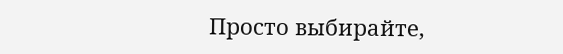Просто выбирайте,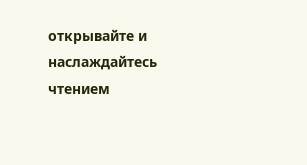открывайте и наслаждайтесь чтением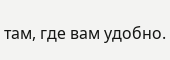там, где вам удобно.